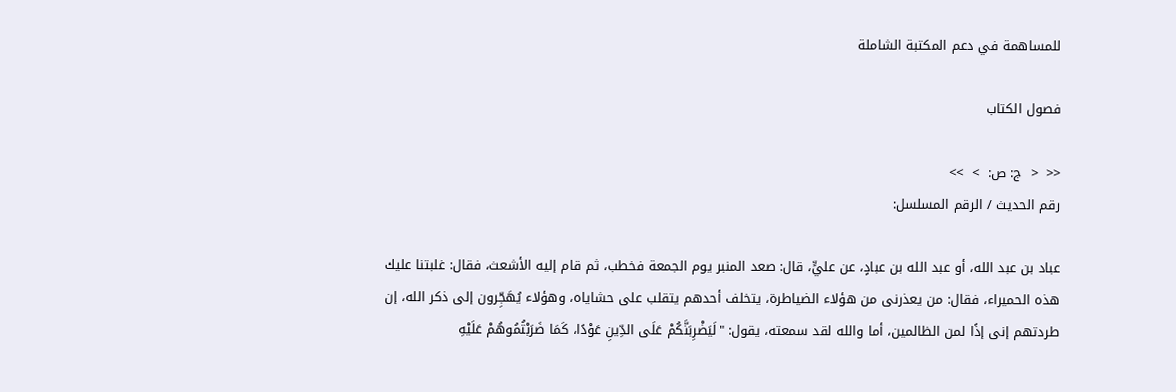للمساهمة في دعم المكتبة الشاملة

فصول الكتاب

<<  <  ج: ص:  >  >>
رقم الحديث / الرقم المسلسل:

عباد بن عبد الله، أو عبد الله بن عبادٍ، عن عليٍّ، قال: صعد المنبر يوم الجمعة فخطب، ثم قام إليه الأشعث، فقال: غلبتنا عليك هذه الحميراء، فقال: من يعذرنى من هؤلاء الضياطرة، يتخلف أحدهم يتقلب على حشاياه، وهؤلاء يُهَجِّرون إلى ذكر الله، إن طردتهم إنى إذًا لمن الظالمين، أما والله لقد سمعته، يقول: "لَيَضْرِبَنَّكُمْ عَلَى الدِّينِ عَوْدًا، كَمَا ضَرَبْتُمُوهُمْ عَلَيْهِ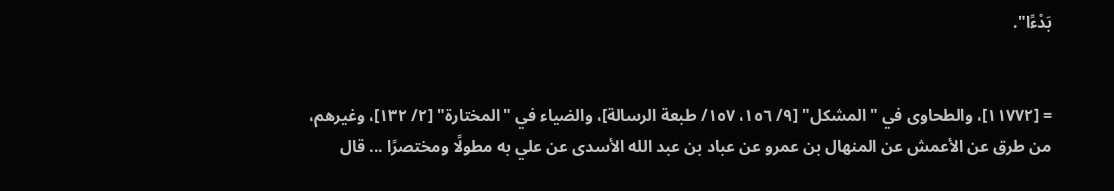بَدْءًا".


= [١١٧٧٢]، والطحاوى في "المشكل" [٩/ ١٥٦، ١٥٧/ طبعة الرسالة]، والضياء في "المختارة" [٢/ ١٣٢]، وغيرهم، من طرق عن الأعمش عن المنهال بن عمرو عن عباد بن عبد الله الأسدى عن علي به مطولًا ومختصرًا ... قال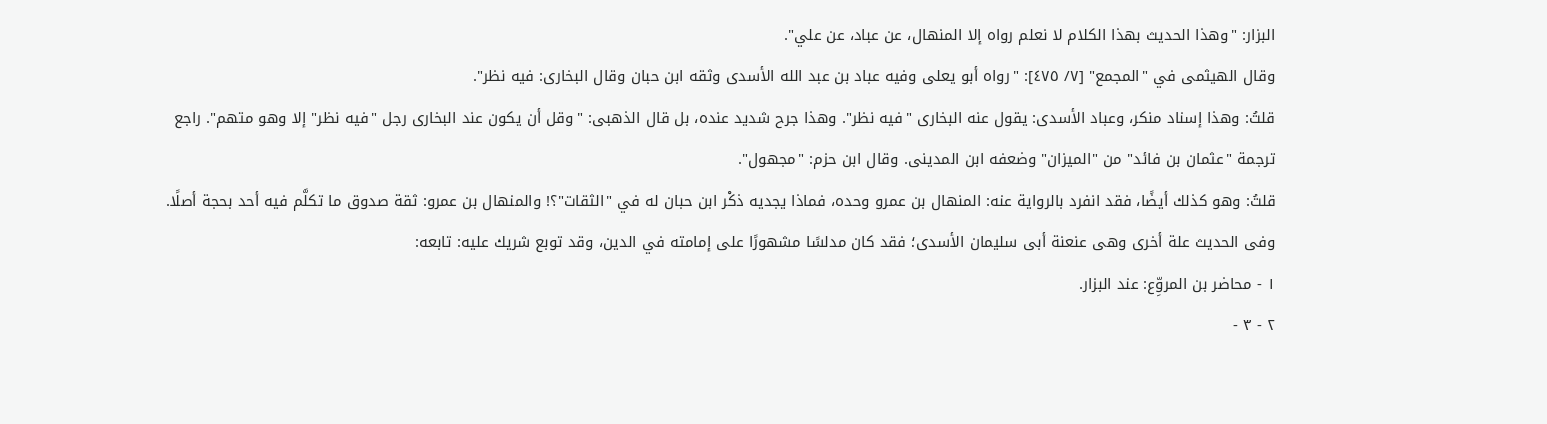البزار: "وهذا الحديث بهذا الكلام لا نعلم رواه إلا المنهال، عن عباد، عن علي".
وقال الهيثمى في "المجمع" [٧/ ٤٧٥]: "رواه أبو يعلى وفيه عباد بن عبد الله الأسدى وثقه ابن حبان وقال البخارى: فيه نظر".
قلتُ: وهذا إسناد منكر، وعباد الأسدى: يقول عنه البخارى "فيه نظر". وهذا جرح شديد عنده، بل قال الذهبى: "وقل أن يكون عند البخارى رجل "فيه نظر" إلا وهو متهم". راجع ترجمة "عثمان بن فائد" من "الميزان" وضعفه ابن المدينى. وقال ابن حزم: "مجهول".
قلتُ: وهو كذلك أيضًا، فقد انفرد بالرواية عنه: المنهال بن عمرو وحده، فماذا يجديه ذكْر ابن حبان له في "الثقات"؟! والمنهال بن عمرو: ثقة صدوق ما تكلَّم فيه أحد بحجة أصلًا. وفى الحديث علة أخرى وهى عنعنة أبى سليمان الأسدى؛ فقد كان مدلسًا مشهورًا على إمامته في الدين، وقد توبع شريك عليه: تابعه:
١ - محاضر بن المروِّع: عند البزار.
٢ - ٣ -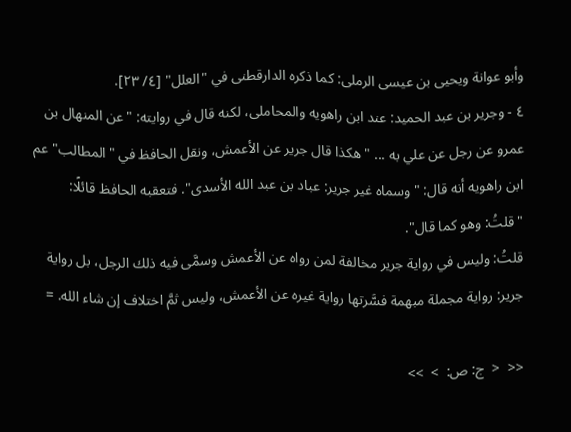وأبو عوانة ويحيى بن عيسى الرملى: كما ذكره الدارقطنى في "العلل" [٤/ ٢٣].
٤ - وجرير بن عبد الحميد: عند ابن راهويه والمحاملى، لكنه قال في روايته: "عن المنهال بن عمرو عن رجل عن علي به ... " هكذا قال جرير عن الأعمش، ونقل الحافظ في "المطالب" عم ابن راهويه أنه قال: "وسماه غير جرير: عباد بن عبد الله الأسدى". فتعقبه الحافظ قائلًا: "قلتُ: وهو كما قال".
قلتُ: وليس في رواية جرير مخالفة لمن رواه عن الأعمش وسمَّى فيه ذلك الرجل، بل رواية جرير: رواية مجملة مبهمة فسَّرتها رواية غيره عن الأعمش، وليس ثمَّ اختلاف إن شاء الله. =

<<  <  ج: ص:  >  >>